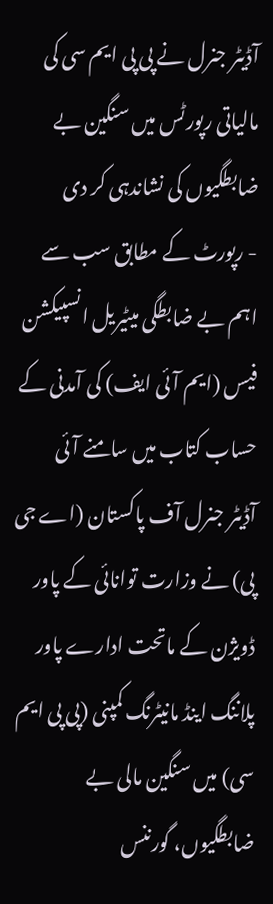آڈیٹر جنرل نے پی پی ایم سی کی مالیاتی رپورٹس میں سنگین بے ضابطگیوں کی نشاندہی کر دی
- رپورٹ کے مطابق سب سے اہم بے ضابطگی میٹیریل انسپیکشن فیس (ایم آئی ایف) کی آمدنی کے حساب کتاب میں سامنے آئی
آڈیٹر جنرل آف پاکستان (اے جی پی) نے وزارت توانائی کے پاور ڈویژن کے ماتحت ادارے پاور پلاننگ اینڈ مانیٹرنگ کمپنی (پی پی ایم سی) میں سنگین مالی بے ضابطگیوں، گورننس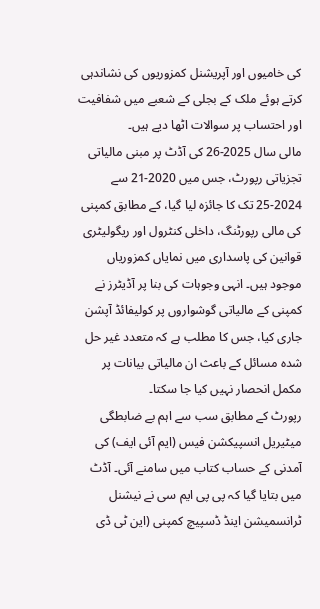کی خامیوں اور آپریشنل کمزوریوں کی نشاندہی کرتے ہوئے ملک کے بجلی کے شعبے میں شفافیت اور احتساب پر سوالات اٹھا دیے ہیں۔
مالی سال 2025-26 کی آڈٹ پر مبنی مالیاتی تجزیاتی رپورٹ، جس میں 2020-21 سے 2024-25 تک کا جائزہ لیا گیا، کے مطابق کمپنی کی مالی رپورٹنگ، داخلی کنٹرول اور ریگولیٹری قوانین کی پاسداری میں نمایاں کمزوریاں موجود ہیں۔ انہی وجوہات کی بنا پر آڈیٹرز نے کمپنی کے مالیاتی گوشواروں پر کولیفائڈ آپشن جاری کیا، جس کا مطلب ہے کہ متعدد غیر حل شدہ مسائل کے باعث ان مالیاتی بیانات پر مکمل انحصار نہیں کیا جا سکتا۔
رپورٹ کے مطابق سب سے اہم بے ضابطگی میٹیریل انسپیکشن فیس (ایم آئی ایف) کی آمدنی کے حساب کتاب میں سامنے آئی۔ آڈٹ میں بتایا گیا کہ پی پی ایم سی نے نیشنل ٹرانسمیشن اینڈ ڈسپیچ کمپنی (این ٹی ڈی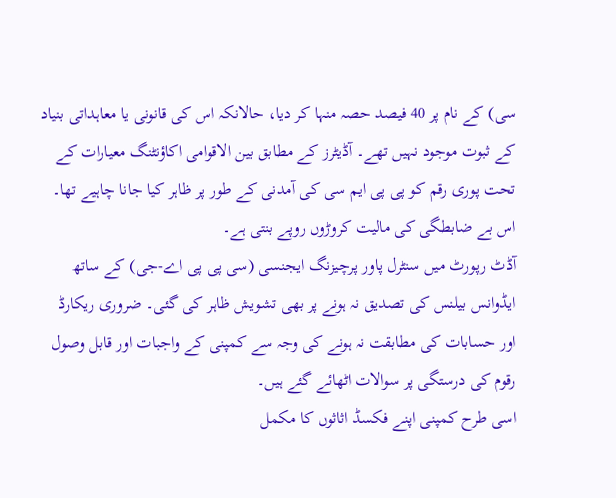سی) کے نام پر 40 فیصد حصہ منہا کر دیا، حالانکہ اس کی قانونی یا معاہداتی بنیاد کے ثبوت موجود نہیں تھے۔ آڈیٹرز کے مطابق بین الاقوامی اکاؤنٹنگ معیارات کے تحت پوری رقم کو پی پی ایم سی کی آمدنی کے طور پر ظاہر کیا جانا چاہیے تھا۔ اس بے ضابطگی کی مالیت کروڑوں روپے بنتی ہے۔
آڈٹ رپورٹ میں سنٹرل پاور پرچیزنگ ایجنسی (سی پی پی اے-جی) کے ساتھ ایڈوانس بیلنس کی تصدیق نہ ہونے پر بھی تشویش ظاہر کی گئی۔ ضروری ریکارڈ اور حسابات کی مطابقت نہ ہونے کی وجہ سے کمپنی کے واجبات اور قابل وصول رقوم کی درستگی پر سوالات اٹھائے گئے ہیں۔
اسی طرح کمپنی اپنے فکسڈ اثاثوں کا مکمل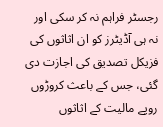رجسٹر فراہم نہ کر سکی اور نہ ہی آڈیٹرز کو ان اثاثوں کی فزیکل تصدیق کی اجازت دی گئی، جس کے باعث کروڑوں روپے مالیت کے اثاثوں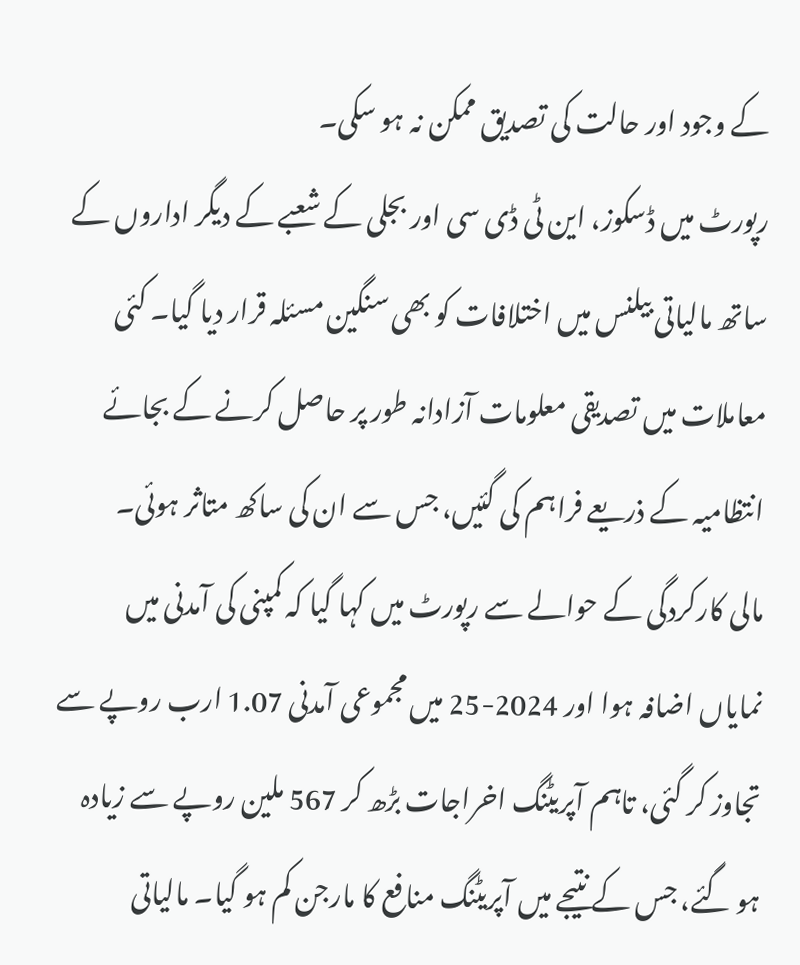کے وجود اور حالت کی تصدیق ممکن نہ ہو سکی۔
رپورٹ میں ڈسکوز، این ٹی ڈی سی اور بجلی کے شعبے کے دیگر اداروں کے ساتھ مالیاتی بیلنس میں اختلافات کو بھی سنگین مسئلہ قرار دیا گیا۔ کئی معاملات میں تصدیقی معلومات آزادانہ طور پر حاصل کرنے کے بجائے انتظامیہ کے ذریعے فراہم کی گئیں، جس سے ان کی ساکھ متاثر ہوئی۔
مالی کارکردگی کے حوالے سے رپورٹ میں کہا گیا کہ کمپنی کی آمدنی میں نمایاں اضافہ ہوا اور 2024-25 میں مجموعی آمدنی 1.07 ارب روپے سے تجاوز کر گئی، تاہم آپریٹنگ اخراجات بڑھ کر 567 ملین روپے سے زیادہ ہو گئے، جس کے نتیجے میں آپریٹنگ منافع کا مارجن کم ہو گیا۔ مالیاتی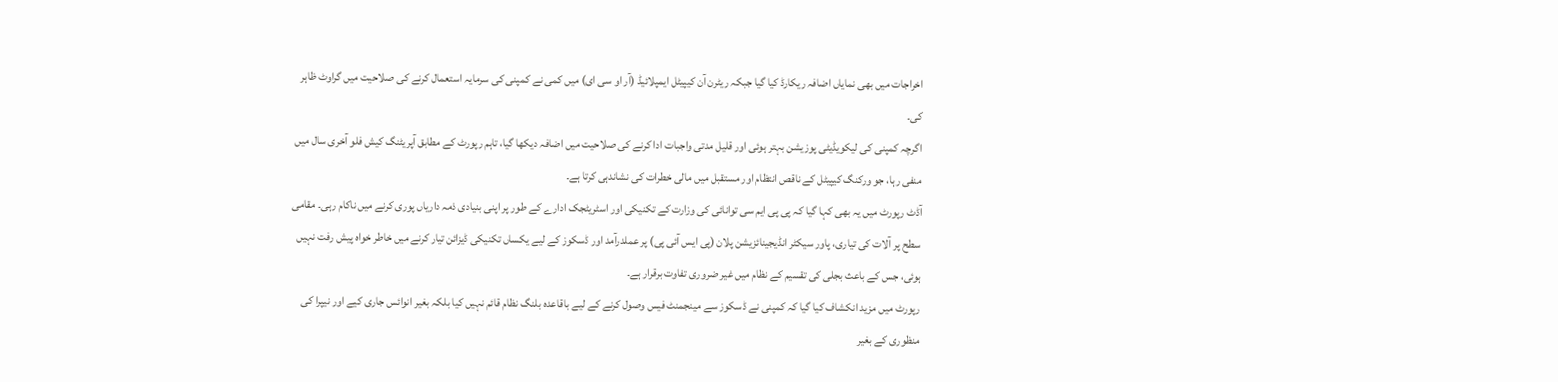اخراجات میں بھی نمایاں اضافہ ریکارڈ کیا گیا جبکہ ریٹرن آن کیپیٹل ایمپلائیڈ (آر او سی ای) میں کمی نے کمپنی کی سرمایہ استعمال کرنے کی صلاحیت میں گراوٹ ظاہر کی۔
اگرچہ کمپنی کی لیکویڈیٹی پوزیشن بہتر ہوئی اور قلیل مدتی واجبات ادا کرنے کی صلاحیت میں اضافہ دیکھا گیا، تاہم رپورٹ کے مطابق آپریٹنگ کیش فلو آخری سال میں منفی رہا، جو ورکنگ کیپیٹل کے ناقص انتظام اور مستقبل میں مالی خطرات کی نشاندہی کرتا ہے۔
آڈٹ رپورٹ میں یہ بھی کہا گیا کہ پی پی ایم سی توانائی کی وزارت کے تکنیکی اور اسٹریٹجک ادارے کے طور پر اپنی بنیادی ذمہ داریاں پوری کرنے میں ناکام رہی۔ مقامی سطح پر آلات کی تیاری، پاور سیکٹر انڈیجینائزیشن پلان (پی ایس آئی پی) پر عملدرآمد اور ڈسکوز کے لیے یکساں تکنیکی ڈیزائن تیار کرنے میں خاطر خواہ پیش رفت نہیں ہوئی، جس کے باعث بجلی کی تقسیم کے نظام میں غیر ضروری تفاوت برقرار ہے۔
رپورٹ میں مزید انکشاف کیا گیا کہ کمپنی نے ڈسکوز سے مینجمنٹ فیس وصول کرنے کے لیے باقاعدہ بلنگ نظام قائم نہیں کیا بلکہ بغیر انوائس جاری کیے اور نیپرا کی منظوری کے بغیر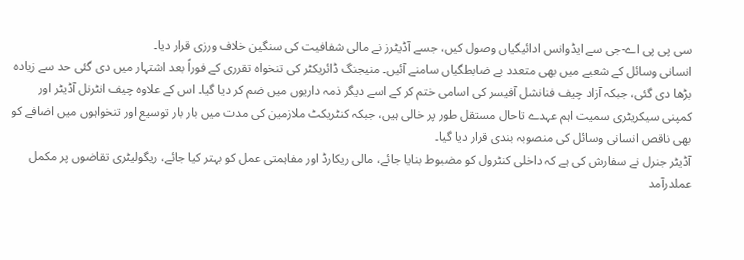سی پی پی اے-جی سے ایڈوانس ادائیگیاں وصول کیں، جسے آڈیٹرز نے مالی شفافیت کی سنگین خلاف ورزی قرار دیا۔
انسانی وسائل کے شعبے میں بھی متعدد بے ضابطگیاں سامنے آئیں۔ منیجنگ ڈائریکٹر کی تنخواہ تقرری کے فوراً بعد اشتہار میں دی گئی حد سے زیادہ بڑھا دی گئی، جبکہ آزاد چیف فنانشل آفیسر کی اسامی ختم کر کے اسے دیگر ذمہ داریوں میں ضم کر دیا گیا۔ اس کے علاوہ چیف انٹرنل آڈیٹر اور کمپنی سیکریٹری سمیت اہم عہدے تاحال مستقل طور پر خالی ہیں، جبکہ کنٹریکٹ ملازمین کی مدت میں بار بار توسیع اور تنخواہوں میں اضافے کو بھی ناقص انسانی وسائل کی منصوبہ بندی قرار دیا گیا۔
آڈیٹر جنرل نے سفارش کی ہے کہ داخلی کنٹرول کو مضبوط بنایا جائے، مالی ریکارڈ اور مفاہمتی عمل کو بہتر کیا جائے، ریگولیٹری تقاضوں پر مکمل عملدرآمد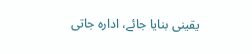یقینی بنایا جائے، ادارہ جاتی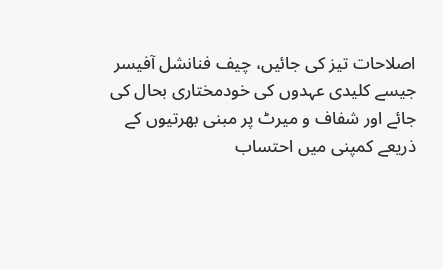اصلاحات تیز کی جائیں، چیف فنانشل آفیسر جیسے کلیدی عہدوں کی خودمختاری بحال کی جائے اور شفاف و میرٹ پر مبنی بھرتیوں کے ذریعے کمپنی میں احتساب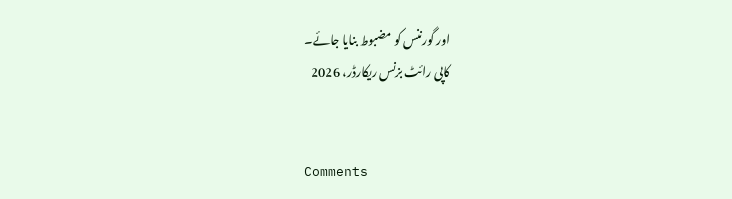اور گورننس کو مضبوط بنایا جائے۔
کاپی رائٹ بزنس ریکارڈر، 2026


Comments